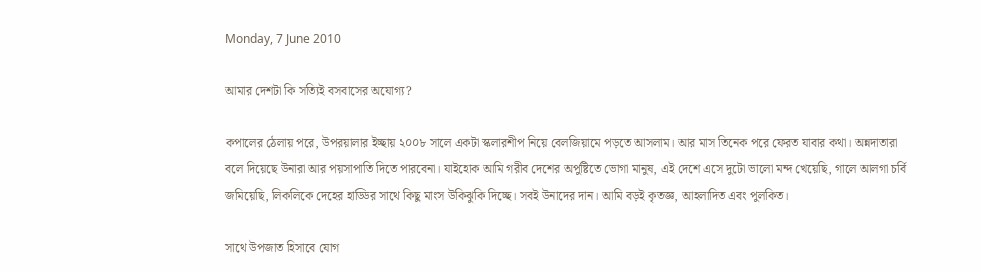Monday, 7 June 2010

আমার দেশটা কি সত্যিই বসবাসের অযোগ্য?

কপালের ঠেলায় পরে, উপরয়ালার ইচ্ছায় ২০০৮ সালে একটা স্কলারশীপ নিয়ে বেলজিয়ামে পড়তে আসলাম। আর মাস তিনেক পরে ফেরত যাবার কথা। অন্নদাতারা বলে দিয়েছে উনারা আর পয়সাপাতি দিতে পারবেনা। যাইহোক আমি গরীব দেশের অপুষ্টিতে ভোগা মানুষ, এই দেশে এসে দুটো ভালো মন্দ খেয়েছি, গালে আলগা চর্বি জমিয়েছি, লিকলিকে দেহের হাড্ডির সাথে কিছু মাংস উকিঝুকি দিচ্ছে। সবই উনাদের দান। আমি বড়ই কৃতজ্ঞ, আহলাদিত এবং পুলকিত।

সাথে উপজাত হিসাবে যোগ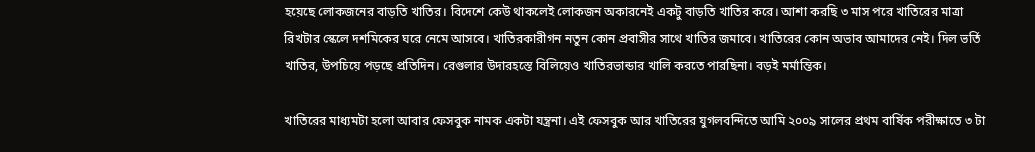হয়েছে লোকজনের বাড়তি খাতির। বিদেশে কেউ থাকলেই লোকজন অকারনেই একটু বাড়তি খাতির করে। আশা করছি ৩ মাস পরে খাতিরের মাত্রা রিখটার স্কেলে দশমিকের ঘরে নেমে আসবে। খাতিরকারীগন নতুন কোন প্রবাসীর সাথে খাতির জমাবে। খাতিরের কোন অভাব আমাদের নেই। দিল ভর্তি খাতির, উপচিয়ে পড়ছে প্রতিদিন। রেগুলার উদারহস্তে বিলিয়েও খাতিরভান্ডার খালি করতে পারছিনা। বড়ই মর্মান্তিক।

খাতিরের মাধ্যমটা হলো আবার ফেসবুক নামক একটা যন্ত্রনা। এই ফেসবুক আর খাতিরের যুগলবন্দিতে আমি ২০০৯ সালের প্রথম বার্ষিক পরীক্ষাতে ৩ টা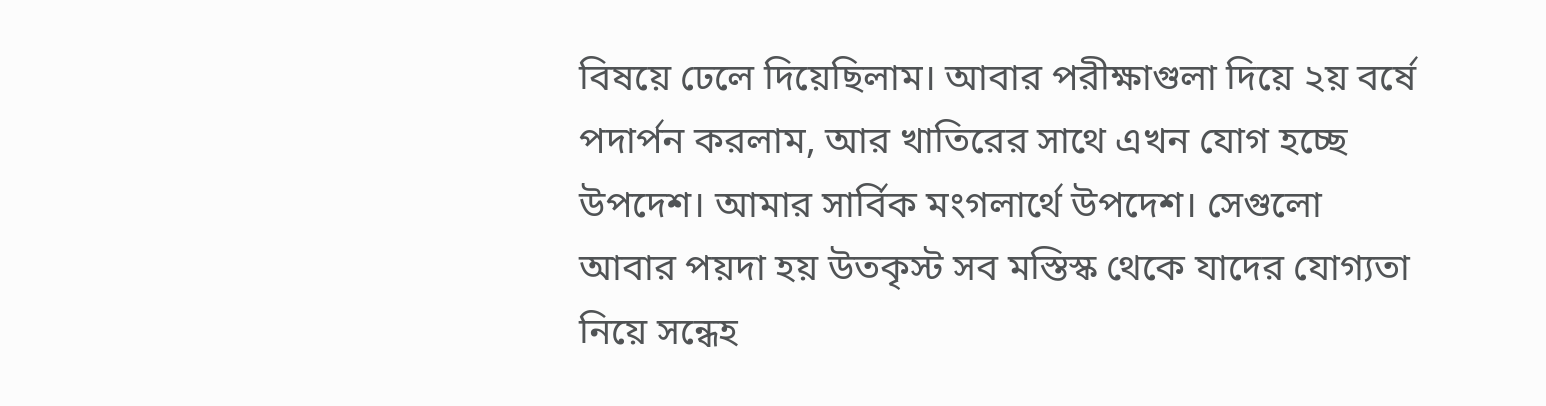বিষয়ে ঢেলে দিয়েছিলাম। আবার পরীক্ষাগুলা দিয়ে ২য় বর্ষে পদার্পন করলাম, আর খাতিরের সাথে এখন যোগ হচ্ছে উপদেশ। আমার সার্বিক মংগলার্থে উপদেশ। সেগুলো আবার পয়দা হয় উতকৃস্ট সব মস্তিস্ক থেকে যাদের যোগ্যতা নিয়ে সন্ধেহ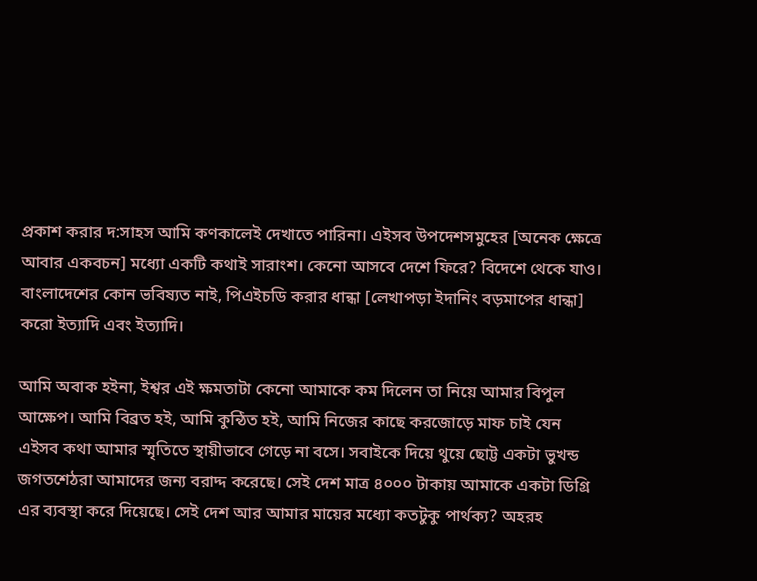প্রকাশ করার দ:সাহস আমি কণকালেই দেখাতে পারিনা। এইসব উপদেশসমুহের [অনেক ক্ষেত্রে আবার একবচন] মধ্যো একটি কথাই সারাংশ। কেনো আসবে দেশে ফিরে? বিদেশে থেকে যাও। বাংলাদেশের কোন ভবিষ্যত নাই, পিএইচডি করার ধান্ধা [লেখাপড়া ইদানিং বড়মাপের ধান্ধা] করো ইত্যাদি এবং ইত্যাদি।

আমি অবাক হইনা, ইশ্বর এই ক্ষমতাটা কেনো আমাকে কম দিলেন তা নিয়ে আমার বিপুল আক্ষেপ। আমি বিব্রত হই, আমি কুন্ঠিত হই, আমি নিজের কাছে করজোড়ে মাফ চাই যেন এইসব কথা আমার স্মৃতিতে স্থায়ীভাবে গেড়ে না বসে। সবাইকে দিয়ে থুয়ে ছোট্ট একটা ভুখন্ড জগতশেঠরা আমাদের জন্য বরাদ্দ করেছে। সেই দেশ মাত্র ৪০০০ টাকায় আমাকে একটা ডিগ্রি এর ব্যবস্থা করে দিয়েছে। সেই দেশ আর আমার মায়ের মধ্যো কতটুকু পার্থক্য? অহরহ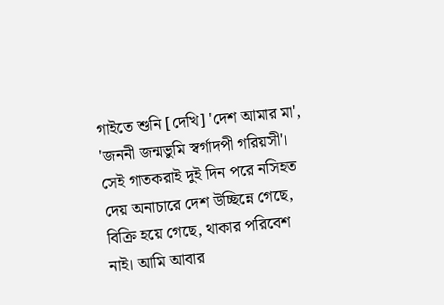গাইতে শুনি [দেখি] 'দেশ আমার মা', 'জননী জন্মভুমি স্বর্গাদপী গরিয়সী'। সেই গাতকরাই দুই দিন পরে নসিহত দেয় অনাচারে দেশ উচ্ছিন্নে গেছে, বিক্রি হয়ে গেছে, থাকার পরিবেশ নাই। আমি আবার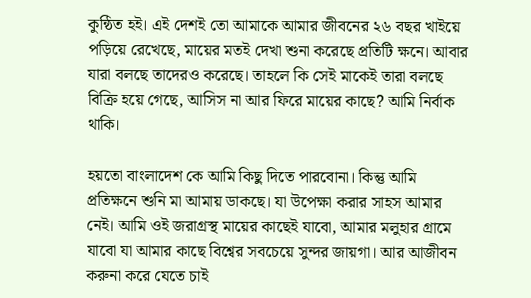কুন্ঠিত হই। এই দেশই তো আমাকে আমার জীবনের ২৬ বছর খাইয়ে পড়িয়ে রেখেছে, মায়ের মতই দেখা শুনা করেছে প্রতিটি ক্ষনে। আবার যারা বলছে তাদেরও করেছে। তাহলে কি সেই মাকেই তারা বলছে বিক্রি হয়ে গেছে, আসিস না আর ফিরে মায়ের কাছে? আমি নির্বাক থাকি।

হয়তো বাংলাদেশ কে আমি কিছু দিতে পারবোনা। কিন্তু আমি প্রতিক্ষনে শুনি মা আমায় ডাকছে। যা উপেক্ষা করার সাহস আমার নেই। আমি ওই জরাগ্রস্থ মায়ের কাছেই যাবো, আমার মলুহার গ্রামে যাবো যা আমার কাছে বিশ্বের সবচেয়ে সুন্দর জায়গা। আর আজীবন করুনা করে যেতে চাই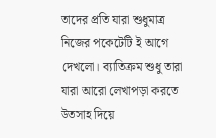তাদের প্রতি যারা শুধুমাত্র নিজের পকেটেটি ই আগে দেখলো। ব্যাতিক্রম শুধু তারা যারা আরো লেখাপড়া করতে উতসাহ দিয়ে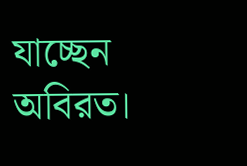যাচ্ছেন অবিরত।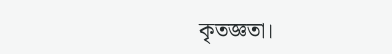কৃতজ্ঞতা।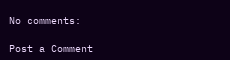No comments:

Post a Comment